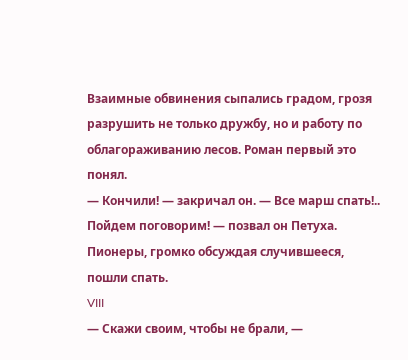Взаимные обвинения сыпались градом, грозя разрушить не только дружбу, но и работу по облагораживанию лесов. Роман первый это понял.
— Кончили! — закричал он. — Все марш спать!.. Пойдем поговорим! — позвал он Петуха.
Пионеры, громко обсуждая случившееся, пошли спать.
VIII
— Скажи своим, чтобы не брали, —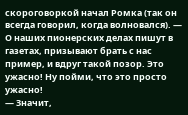скороговоркой начал Ромка (так он всегда говорил, когда волновался). — О наших пионерских делах пишут в газетах, призывают брать с нас пример, и вдруг такой позор. Это ужасно! Ну пойми, что это просто ужасно!
— Значит,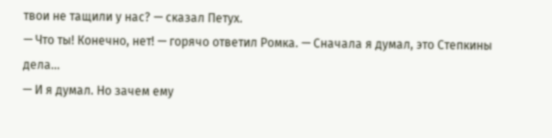твои не тащили у нас? — сказал Петух.
— Что ты! Конечно, нет! — горячо ответил Ромка. — Сначала я думал, это Степкины дела…
— И я думал. Но зачем ему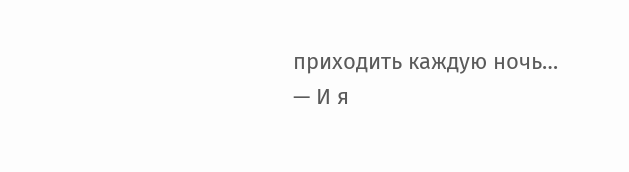приходить каждую ночь…
— И я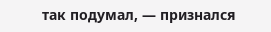так подумал, — признался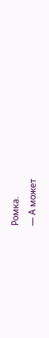Ромка.
— А может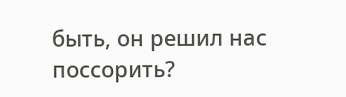быть, он решил нас поссорить?